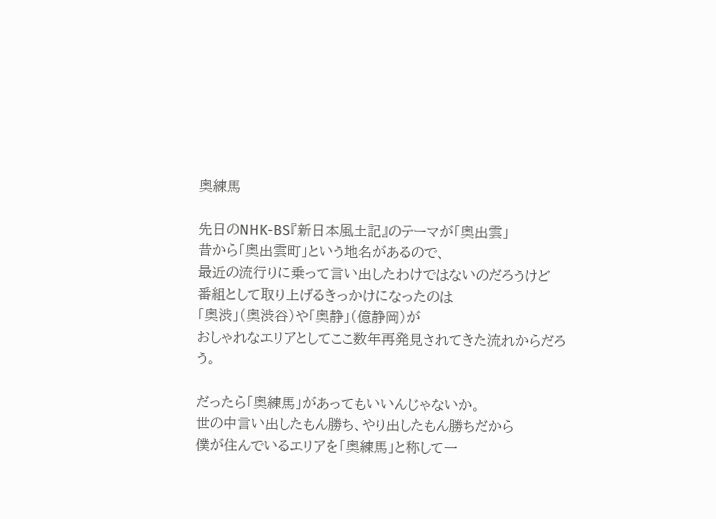奥練馬

先日のNHK-BS『新日本風土記』のテーマが「奥出雲」
昔から「奥出雲町」という地名があるので、
最近の流行りに乗って言い出したわけではないのだろうけど
番組として取り上げるきっかけになったのは
「奥渋」(奥渋谷)や「奥静」(億静岡)が
おしゃれなエリアとしてここ数年再発見されてきた流れからだろう。

だったら「奥練馬」があってもいいんじゃないか。
世の中言い出したもん勝ち、やり出したもん勝ちだから
僕が住んでいるエリアを「奥練馬」と称して一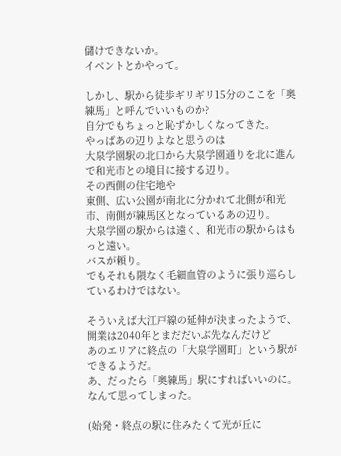儲けできないか。
イベントとかやって。

しかし、駅から徒歩ギリギリ15分のここを「奥練馬」と呼んでいいものか?
自分でもちょっと恥ずかしくなってきた。
やっぱあの辺りよなと思うのは
大泉学園駅の北口から大泉学園通りを北に進んで和光市との境目に接する辺り。
その西側の住宅地や
東側、広い公園が南北に分かれて北側が和光市、南側が練馬区となっているあの辺り。
大泉学園の駅からは遠く、和光市の駅からはもっと遠い。
バスが頼り。
でもそれも隈なく毛細血管のように張り巡らしているわけではない。

そういえば大江戸線の延伸が決まったようで、
開業は2040年とまだだいぶ先なんだけど
あのエリアに終点の「大泉学園町」という駅ができるようだ。
あ、だったら「奥練馬」駅にすればいいのに。
なんて思ってしまった。

(始発・終点の駅に住みたくて光が丘に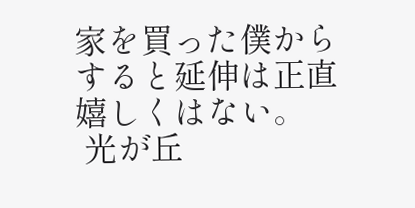家を買った僕からすると延伸は正直嬉しくはない。
 光が丘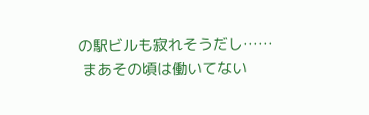の駅ビルも寂れそうだし……
 まあその頃は働いてない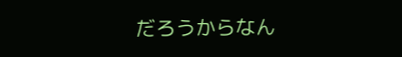だろうからなん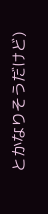とかなりそうだけど)